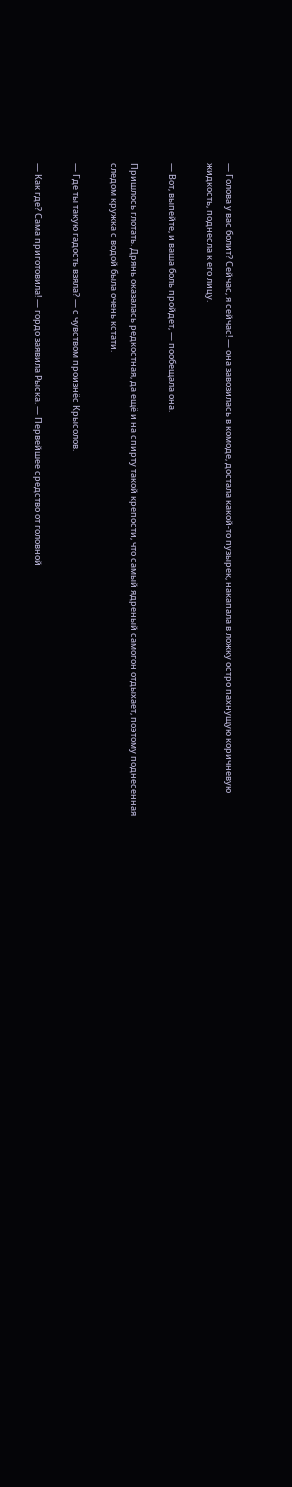— Голова у вас болит? Сейчас, я сейчас! — она завозилась в комоде, достала какой-то пузырек, накапала в ложку остро пахнущую коричневую жидкость, поднесла к его лицу.

— Вот, выпейте, и ваша боль пройдет, — пообещала она.

Пришлось глотать. Дрянь оказалась редкостная, да ещё и на спирту такой крепости, что самый ядреный самогон отдыхает, поэтому поднесенная следом кружка с водой была очень кстати.

— Где ты такую гадость взяла? — с чувством произнёс Крысолов.

— Как где? Сама приготовила! — гордо заявила Рыска. — Первейшее средство от головной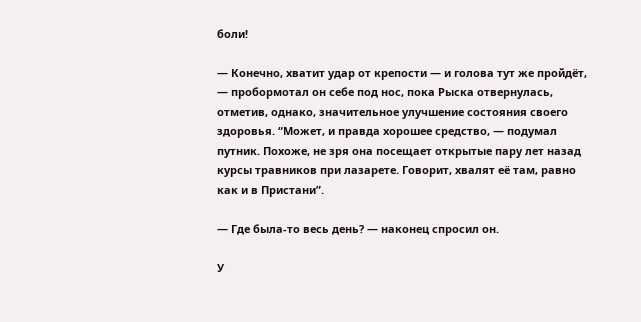боли!

— Конечно, хватит удар от крепости — и голова тут же пройдёт, — пробормотал он себе под нос, пока Рыска отвернулась, отметив, однако, значительное улучшение состояния своего здоровья. “Может, и правда хорошее средство, — подумал путник. Похоже, не зря она посещает открытые пару лет назад курсы травников при лазарете. Говорит, хвалят её там, равно как и в Пристани”.

— Где была-то весь день? — наконец спросил он.

У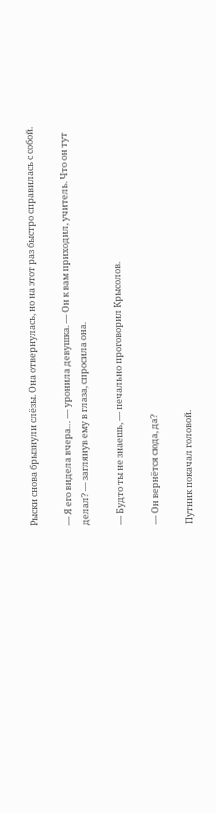Рыски снова брызнули слёзы. Она отвернулась, но на этот раз быстро справилась с собой.

— Я его видела вчера… — уронила девушка. — Он к вам приходил, учитель. Что он тут делал? — заглянув ему в глаза, спросила она.

— Будто ты не знаешь, — печально проговорил Крысолов.

— Он вернётся сюда, да?

Путник покачал головой.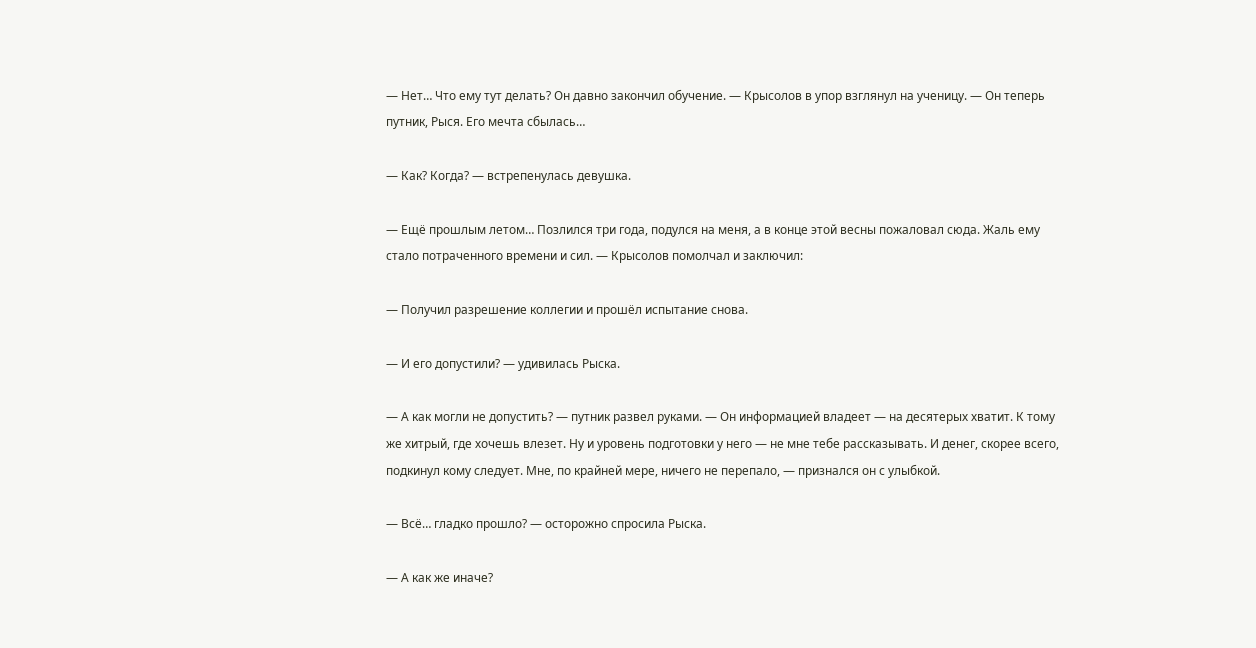— Нет… Что ему тут делать? Он давно закончил обучение. — Крысолов в упор взглянул на ученицу. — Он теперь путник, Рыся. Его мечта сбылась…

— Как? Когда? — встрепенулась девушка.

— Ещё прошлым летом… Позлился три года, подулся на меня, а в конце этой весны пожаловал сюда. Жаль ему стало потраченного времени и сил. — Крысолов помолчал и заключил:

— Получил разрешение коллегии и прошёл испытание снова.

— И его допустили? — удивилась Рыска.

— А как могли не допустить? — путник развел руками. — Он информацией владеет — на десятерых хватит. К тому же хитрый, где хочешь влезет. Ну и уровень подготовки у него — не мне тебе рассказывать. И денег, скорее всего, подкинул кому следует. Мне, по крайней мере, ничего не перепало, — признался он с улыбкой.

— Всё… гладко прошло? — осторожно спросила Рыска.

— А как же иначе?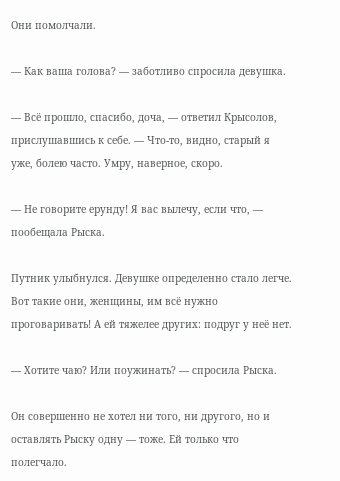Они помолчали.

— Как ваша голова? — заботливо спросила девушка.

— Всё прошло, спасибо, доча, — ответил Крысолов, прислушавшись к себе. — Что-то, видно, старый я уже, болею часто. Умру, наверное, скоро.

— Не говорите ерунду! Я вас вылечу, если что, — пообещала Рыска.

Путник улыбнулся. Девушке определенно стало легче. Вот такие они, женщины, им всё нужно проговаривать! А ей тяжелее других: подруг у неё нет.

— Хотите чаю? Или поужинать? — спросила Рыска.

Он совершенно не хотел ни того, ни другого, но и оставлять Рыску одну — тоже. Ей только что полегчало.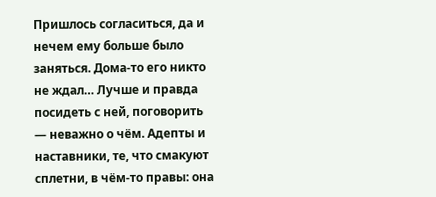Пришлось согласиться, да и нечем ему больше было заняться. Дома-то его никто не ждал… Лучше и правда посидеть с ней, поговорить — неважно о чём. Адепты и наставники, те, что смакуют сплетни, в чём-то правы: она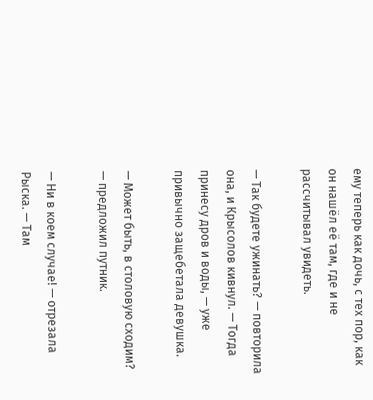ему теперь как дочь, с тех пор, как он нашёл её там, где и не рассчитывал увидеть.

— Так будете ужинать? — повторила она, и Крысолов кивнул. — Тогда принесу дров и воды, — уже привычно защебетала девушка.

— Может быть, в столовую сходим? — предложил путник.

— Ни в коем случае! — отрезала Рыска. — Там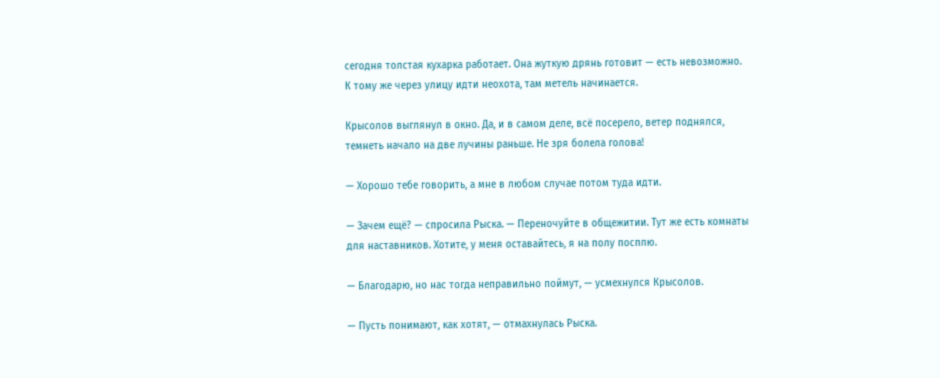сегодня толстая кухарка работает. Она жуткую дрянь готовит — есть невозможно. К тому же через улицу идти неохота, там метель начинается.

Крысолов выглянул в окно. Да, и в самом деле, всё посерело, ветер поднялся, темнеть начало на две лучины раньше. Не зря болела голова!

— Хорошо тебе говорить, а мне в любом случае потом туда идти.

— Зачем ещё? — спросила Рыска. — Переночуйте в общежитии. Тут же есть комнаты для наставников. Хотите, у меня оставайтесь, я на полу посплю.

— Благодарю, но нас тогда неправильно поймут, — усмехнулся Крысолов.

— Пусть понимают, как хотят, — отмахнулась Рыска.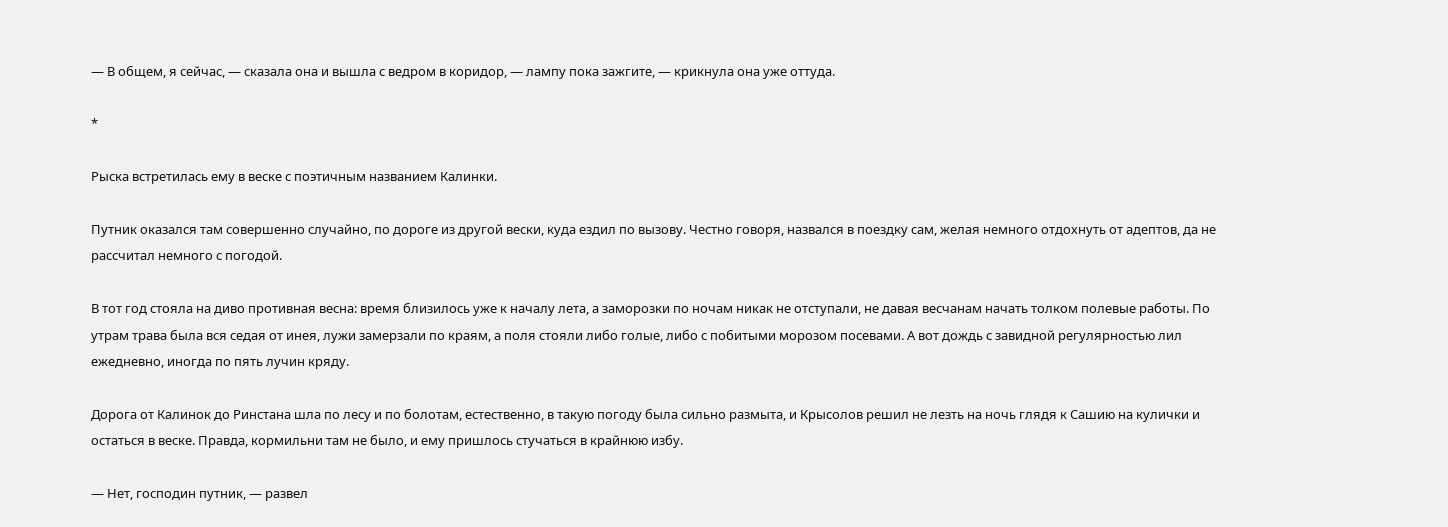— В общем, я сейчас, — сказала она и вышла с ведром в коридор, — лампу пока зажгите, — крикнула она уже оттуда.

*

Рыска встретилась ему в веске с поэтичным названием Калинки.

Путник оказался там совершенно случайно, по дороге из другой вески, куда ездил по вызову. Честно говоря, назвался в поездку сам, желая немного отдохнуть от адептов, да не рассчитал немного с погодой.

В тот год стояла на диво противная весна: время близилось уже к началу лета, а заморозки по ночам никак не отступали, не давая весчанам начать толком полевые работы. По утрам трава была вся седая от инея, лужи замерзали по краям, а поля стояли либо голые, либо с побитыми морозом посевами. А вот дождь с завидной регулярностью лил ежедневно, иногда по пять лучин кряду.

Дорога от Калинок до Ринстана шла по лесу и по болотам, естественно, в такую погоду была сильно размыта, и Крысолов решил не лезть на ночь глядя к Сашию на кулички и остаться в веске. Правда, кормильни там не было, и ему пришлось стучаться в крайнюю избу.

— Нет, господин путник, — развел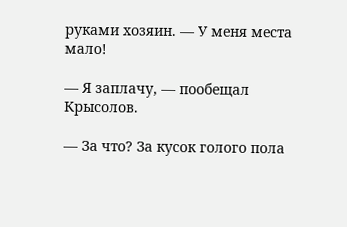руками хозяин. — У меня места мало!

— Я заплачу, — пообещал Крысолов.

— За что? За кусок голого пола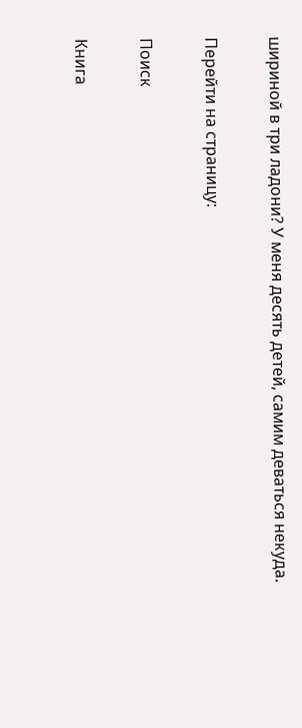шириной в три ладони? У меня десять детей, самим деваться некуда.

Перейти на страницу:

Поиск

Книга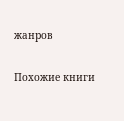жанров

Похожие книги